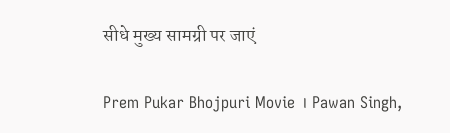सीधे मुख्य सामग्री पर जाएं

Prem Pukar Bhojpuri Movie । Pawan Singh,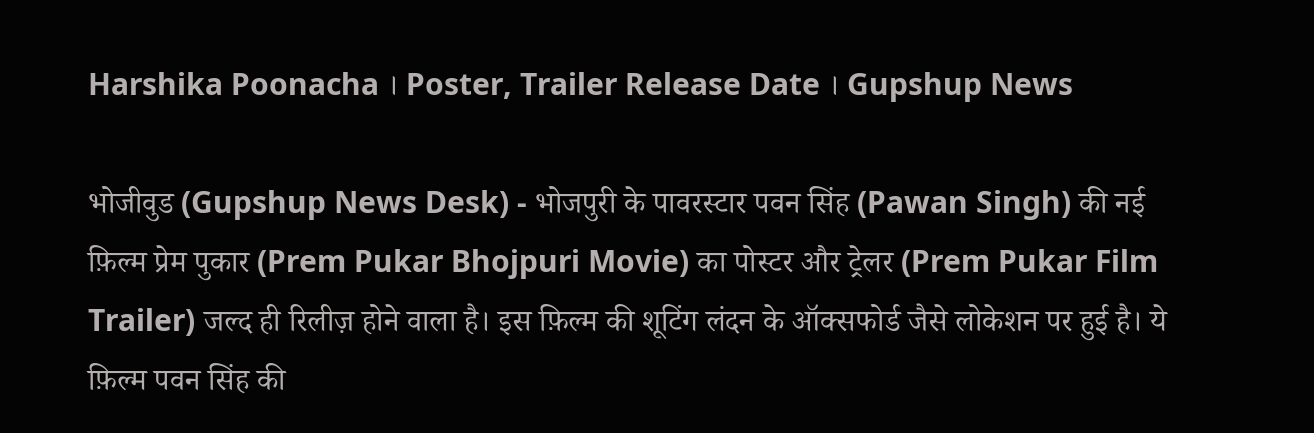Harshika Poonacha । Poster, Trailer Release Date । Gupshup News

भोजीवुड (Gupshup News Desk) - भोजपुरी के पावरस्टार पवन सिंह (Pawan Singh) की नई फ़िल्म प्रेम पुकार (Prem Pukar Bhojpuri Movie) का पोस्टर और ट्रेलर (Prem Pukar Film Trailer) जल्द ही रिलीज़ होने वाला है। इस फ़िल्म की शूटिंग लंदन के ऑक्सफोर्ड जैसे लोकेशन पर हुई है। ये फ़िल्म पवन सिंह की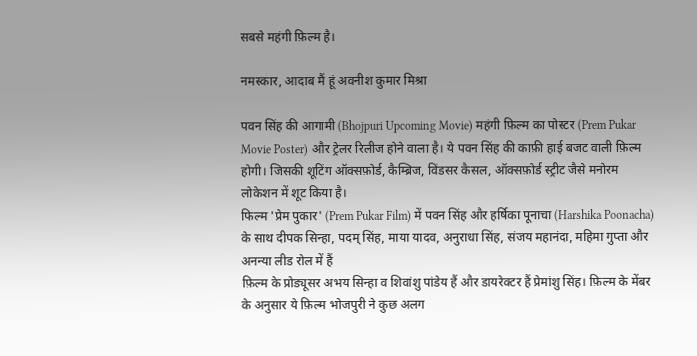सबसे महंगी फ़िल्म है।

नमस्कार, आदाब मैं हूं अवनीश कुमार मिश्रा

पवन सिंह की आगामी (Bhojpuri Upcoming Movie) महंगी फ़िल्म का पोस्टर (Prem Pukar Movie Poster) और ट्रेलर रिलीज होने वाला है। ये पवन सिंह की काफ़ी हाई बजट वाली फ़िल्म होगी। जिसकी शूटिंग ऑक्सफ़ोर्ड, कैम्ब्रिज, विंडसर कैसल, ऑक्सफ़ोर्ड स्ट्रीट जैसे मनोरम लोकेशन में शूट किया है।
फिल्म 'प्रेम पुकार' (Prem Pukar Film) में पवन सिंह और हर्षिका पूनाचा (Harshika Poonacha) के साथ दीपक सिन्हा, पदम् सिंह, माया यादव, अनुराधा सिंह, संजय महानंदा, महिमा गुप्ता और अनन्या लीड रोल में हैं
फ़िल्म के प्रोड्यूसर अभय सिन्हा व शिवांशु पांडेय हैं और डायरेक्टर हैं प्रेमांशु सिंह। फ़िल्म के मेंबर के अनुसार ये फ़िल्म भोजपुरी ने कुछ अलग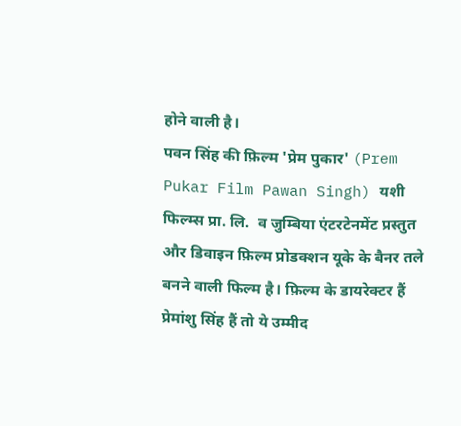होने वाली है।
पवन सिंह की फ़िल्म 'प्रेम पुकार' (Prem Pukar Film Pawan Singh) यशी फिल्म्स प्रा. लि.  व जुम्बिया एंटरटेनमेंट प्रस्तुत और डिवाइन फ़िल्म प्रोडक्शन यूके के बैनर तले बनने वाली फिल्म है। फ़िल्म के डायरेक्टर हैं प्रेमांशु सिंह हैं तो ये उम्मीद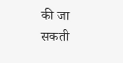की जा सकती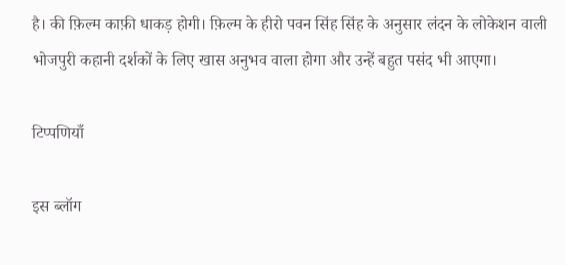है। की फ़िल्म काफ़ी धाकड़ होगी। फ़िल्म के हीरो पवन सिंह सिंह के अनुसार लंदन के लोकेशन वाली भोजपुरी कहानी दर्शकों के लिए खास अनुभव वाला होगा और उन्हें बहुत पसंद भी आएगा।

टिप्पणियाँ

इस ब्लॉग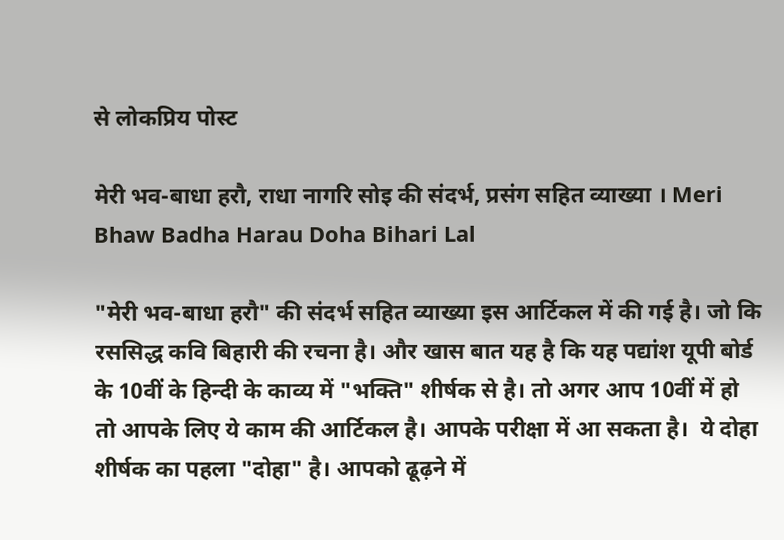से लोकप्रिय पोस्ट

मेरी भव-बाधा हरौ, राधा नागरि सोइ की संदर्भ, प्रसंग सहित व्याख्या । Meri Bhaw Badha Harau Doha Bihari Lal

"मेरी भव-बाधा हरौ" की संदर्भ सहित व्याख्या इस आर्टिकल में की गई है। जो कि रससिद्ध कवि बिहारी की रचना है। और खास बात यह है कि यह पद्यांश यूपी बोर्ड के 10वीं के हिन्दी के काव्य में "भक्ति" शीर्षक से है। तो अगर आप 10वीं में हो तो आपके लिए ये काम की आर्टिकल है। आपके परीक्षा में आ सकता है।  ये दोहा शीर्षक का पहला "दोहा" है। आपको ढूढ़ने में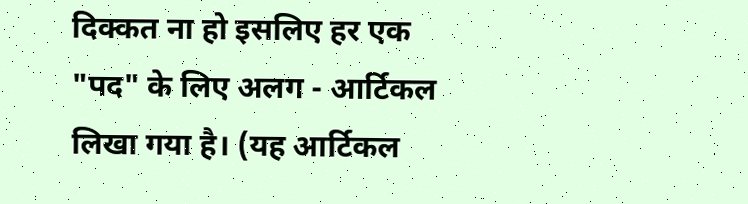दिक्कत ना हो इसलिए हर एक "पद" के लिए अलग - आर्टिकल लिखा गया है। (यह आर्टिकल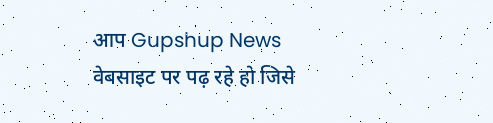आप Gupshup News वेबसाइट पर पढ़ रहे हो जिसे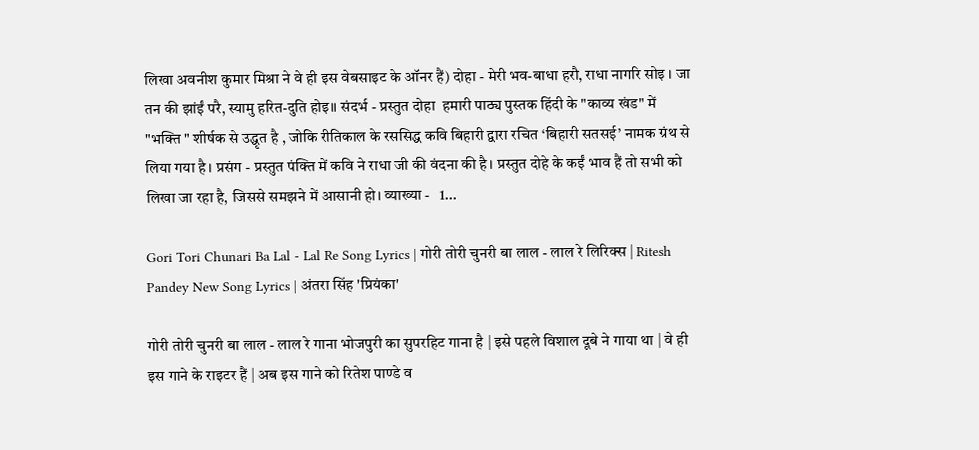लिखा अवनीश कुमार मिश्रा ने वे ही इस वेबसाइट के ऑनर हैं) दोहा - मेरी भव-बाधा हरौ, राधा नागरि सोइ । जा तन की झांईं परै, स्यामु हरित-दुति होइ॥ संदर्भ - प्रस्तुत दोहा  हमारी पाठ्य पुस्तक हिंदी के "काव्य खंड" में "भक्ति " शीर्षक से उद्धृत है , जोकि रीतिकाल के रससिद्ध कवि बिहारी द्वारा रचित ‘बिहारी सतसई’ नामक ग्रंथ से लिया गया है। प्रसंग - प्रस्तुत पंक्ति में कवि ने राधा जी की वंदना की है। प्रस्तुत दोहे के कईं भाव हैं तो सभी को लिखा जा रहा है, जिससे समझने में आसानी हो। व्याख्या -   1...

Gori Tori Chunari Ba Lal - Lal Re Song Lyrics | गोरी तोरी चुनरी बा लाल - लाल रे लिरिक्स | Ritesh Pandey New Song Lyrics | अंतरा सिंह 'प्रियंका'

गोरी तोरी चुनरी बा लाल - लाल रे गाना भोजपुरी का सुपरहिट गाना है | इसे पहले विशाल दूबे ने गाया था | वे ही इस गाने के राइटर हैं | अब इस गाने को रितेश पाण्डे व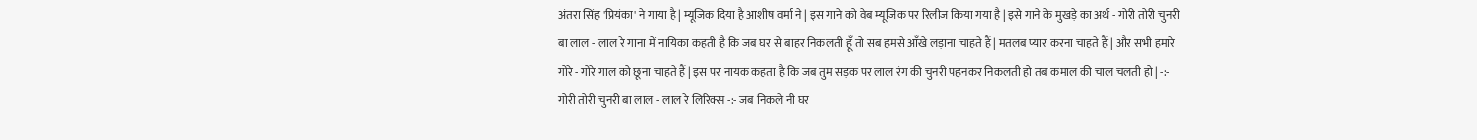अंतरा सिंह 'प्रियंका' ने गाया है | म्यूजिक दिया है आशीष वर्मा ने | इस गाने को वेब म्यूजिक पर रिलीज किया गया है | इसे गाने के मुखड़े का अर्थ - गोरी तोरी चुनरी बा लाल - लाल रे गाना में नायिका कहती है कि जब घर से बाहर निकलती हूँ तो सब हमसे आँखे लड़ाना चाहते हैं | मतलब प्यार करना चाहते हैं | और सभी हमारे गोरे - गोरे गाल को छूना चाहते हैं | इस पर नायक कहता है कि जब तुम सड़क पर लाल रंग की चुनरी पहनकर निकलती हो तब कमाल की चाल चलती हो | -:- गोरी तोरी चुनरी बा लाल - लाल रे लिरिक्स -:- जब निकले नी घर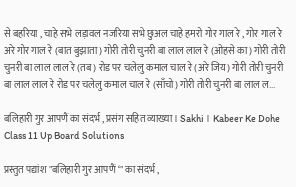से बहरिया , चाहे सभे लड़ावल नजरिया सभे छुअल चाहे हमरो गोर गाल रे , गोर गाल रे अरे गोर गाल रे (बात बुझाता) गोरी तोरी चुनरी बा लाल लाल रे (ओहसे का) गोरी तोरी चुनरी बा लाल लाल रे (तब) रोड पर चलेलु कमाल चाल रे (अरे जिय) गोरी तोरी चुनरी बा लाल लाल रे रोड पर चलेलु कमाल चाल रे (साँचो) गोरी तोरी चुनरी बा लाल ल...

बलिहारी गुर आपणैं का संदर्भ , प्रसंग सहित व्याख्या । Sakhi । Kabeer Ke Dohe Class 11 Up Board Solutions

प्रस्तुत पद्यांश "बलिहारी गुर आपणैं ‘" का संदर्भ ,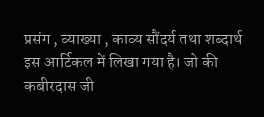प्रसंग , व्याख्या , काव्य सौंदर्य तथा शब्दार्थ इस आर्टिकल में लिखा गया है। जो की कबीरदास जी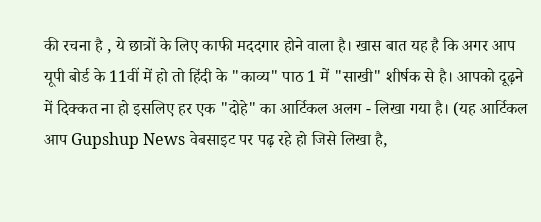की रचना है , ये छात्रों के लिए काफी मददगार होने वाला है। खास बात यह है कि अगर आप यूपी बोर्ड के 11वीं में हो तो हिंदी के "काव्य" पाठ 1 में "साखी" शीर्षक से है। आपको दूढ़ने में दिक्कत ना हो इसलिए हर एक "दोहे" का आर्टिकल अलग - लिखा गया है। (यह आर्टिकल आप Gupshup News वेबसाइट पर पढ़ रहे हो जिसे लिखा है,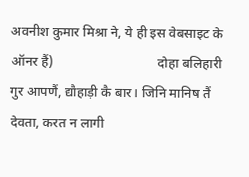अवनीश कुमार मिश्रा ने, ये ही इस वेबसाइट के ऑनर हैं)                               दोहा बलिहारी गुर आपणैं, द्यौहाड़ी कै बार। जिनि मानिष तैं देवता, करत न लागी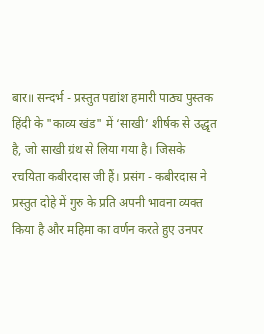बार॥ सन्दर्भ - प्रस्तुत पद्यांश हमारी पाठ्य पुस्तक हिंदी के "काव्य खंड" में ‘साखी’ शीर्षक से उद्धृत है, जो साखी ग्रंथ से लिया गया है। जिसके रचयिता कबीरदास जी हैं। प्रसंग - कबीरदास ने प्रस्तुत दोहे में गुरु के प्रति अपनी भावना व्यक्त किया है और महिमा का वर्णन करते हुए उनपर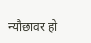न्यौछावर हो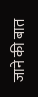जाने की बात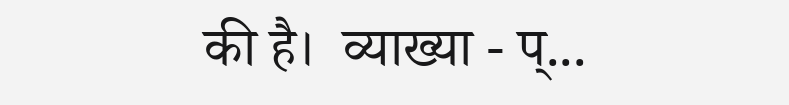की है।  व्याख्या - प्...